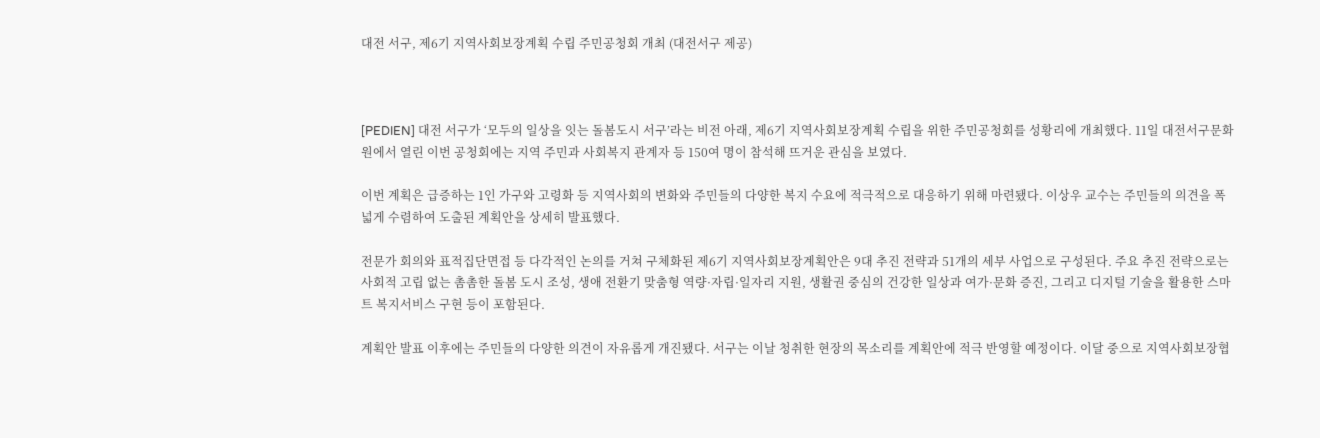대전 서구, 제6기 지역사회보장계획 수립 주민공청회 개최 (대전서구 제공)



[PEDIEN] 대전 서구가 ‘모두의 일상을 잇는 돌봄도시 서구’라는 비전 아래, 제6기 지역사회보장계획 수립을 위한 주민공청회를 성황리에 개최했다. 11일 대전서구문화원에서 열린 이번 공청회에는 지역 주민과 사회복지 관계자 등 150여 명이 참석해 뜨거운 관심을 보였다.

이번 계획은 급증하는 1인 가구와 고령화 등 지역사회의 변화와 주민들의 다양한 복지 수요에 적극적으로 대응하기 위해 마련됐다. 이상우 교수는 주민들의 의견을 폭넓게 수렴하여 도출된 계획안을 상세히 발표했다.

전문가 회의와 표적집단면접 등 다각적인 논의를 거쳐 구체화된 제6기 지역사회보장계획안은 9대 추진 전략과 51개의 세부 사업으로 구성된다. 주요 추진 전략으로는 사회적 고립 없는 촘촘한 돌봄 도시 조성, 생애 전환기 맞춤형 역량·자립·일자리 지원, 생활권 중심의 건강한 일상과 여가·문화 증진, 그리고 디지털 기술을 활용한 스마트 복지서비스 구현 등이 포함된다.

계획안 발표 이후에는 주민들의 다양한 의견이 자유롭게 개진됐다. 서구는 이날 청취한 현장의 목소리를 계획안에 적극 반영할 예정이다. 이달 중으로 지역사회보장협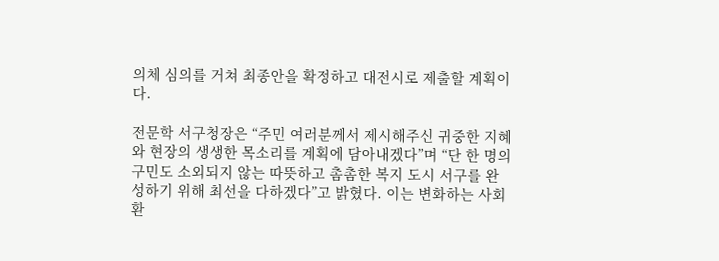의체 심의를 거쳐 최종안을 확정하고 대전시로 제출할 계획이다.

전문학 서구청장은 “주민 여러분께서 제시해주신 귀중한 지혜와 현장의 생생한 목소리를 계획에 담아내겠다”며 “단 한 명의 구민도 소외되지 않는 따뜻하고 촘촘한 복지 도시 서구를 완성하기 위해 최선을 다하겠다”고 밝혔다. 이는 변화하는 사회 환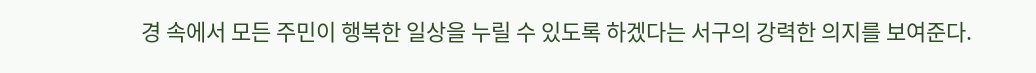경 속에서 모든 주민이 행복한 일상을 누릴 수 있도록 하겠다는 서구의 강력한 의지를 보여준다.